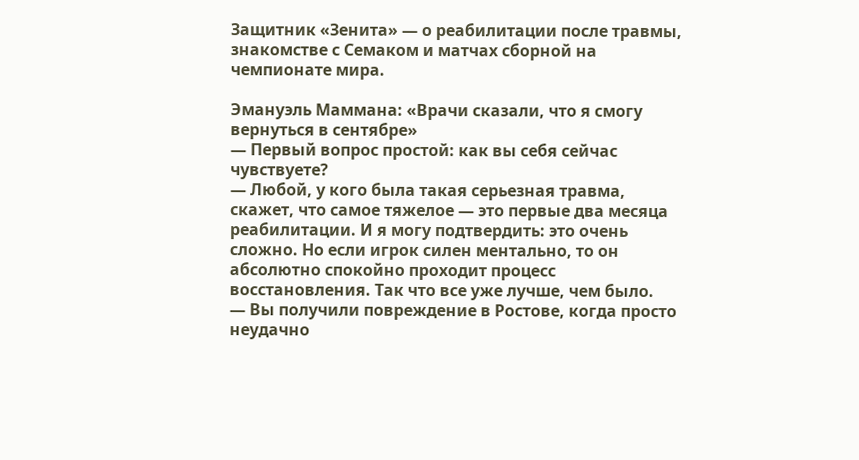Защитник «Зенита» — о реабилитации после травмы, знакомстве с Семаком и матчах сборной на чемпионате мира.

Эмануэль Маммана: «Врачи сказали, что я смогу вернуться в сентябре»
— Первый вопрос простой: как вы себя сейчас чувствуете?
— Любой, у кого была такая серьезная травма, скажет, что самое тяжелое — это первые два месяца реабилитации. И я могу подтвердить: это очень сложно. Но если игрок силен ментально, то он абсолютно спокойно проходит процесс восстановления. Так что все уже лучше, чем было.
— Вы получили повреждение в Ростове, когда просто неудачно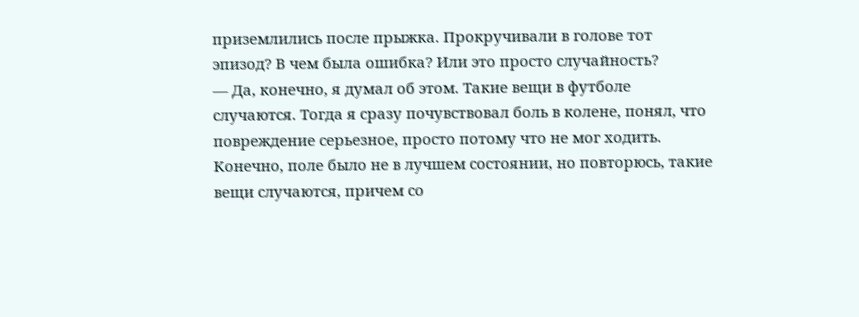приземлились после прыжка. Прокручивали в голове тот эпизод? В чем была ошибка? Или это просто случайность?
— Да, конечно, я думал об этом. Такие вещи в футболе случаются. Тогда я сразу почувствовал боль в колене, понял, что повреждение серьезное, просто потому что не мог ходить. Конечно, поле было не в лучшем состоянии, но повторюсь, такие вещи случаются, причем со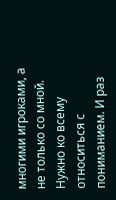многими игроками, а не только со мной. Нужно ко всему относиться с пониманием. И раз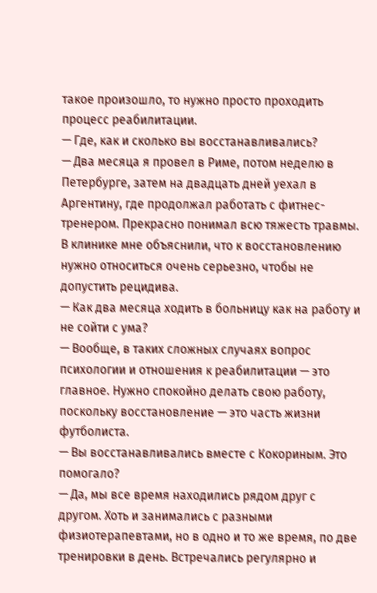такое произошло, то нужно просто проходить процесс реабилитации.
— Где, как и сколько вы восстанавливались?
— Два месяца я провел в Риме, потом неделю в Петербурге, затем на двадцать дней уехал в Аргентину, где продолжал работать с фитнес-тренером. Прекрасно понимал всю тяжесть травмы. В клинике мне объяснили, что к восстановлению нужно относиться очень серьезно, чтобы не допустить рецидива.
— Как два месяца ходить в больницу как на работу и не сойти с ума?
— Вообще, в таких сложных случаях вопрос психологии и отношения к реабилитации — это главное. Нужно спокойно делать свою работу, поскольку восстановление — это часть жизни футболиста.
— Вы восстанавливались вместе с Кокориным. Это помогало?
— Да, мы все время находились рядом друг с другом. Хоть и занимались с разными физиотерапевтами, но в одно и то же время, по две тренировки в день. Встречались регулярно и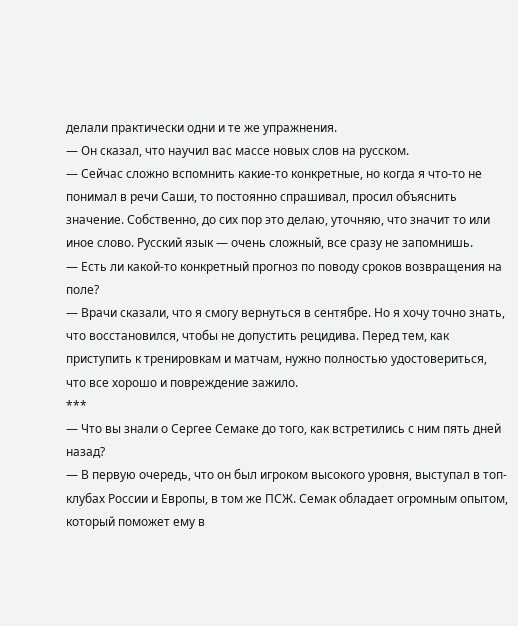делали практически одни и те же упражнения.
— Он сказал, что научил вас массе новых слов на русском.
— Сейчас сложно вспомнить какие-то конкретные, но когда я что-то не понимал в речи Саши, то постоянно спрашивал, просил объяснить значение. Собственно, до сих пор это делаю, уточняю, что значит то или иное слово. Русский язык — очень сложный, все сразу не запомнишь.
— Есть ли какой-то конкретный прогноз по поводу сроков возвращения на поле?
— Врачи сказали, что я смогу вернуться в сентябре. Но я хочу точно знать, что восстановился, чтобы не допустить рецидива. Перед тем, как приступить к тренировкам и матчам, нужно полностью удостовериться, что все хорошо и повреждение зажило.
***
— Что вы знали о Сергее Семаке до того, как встретились с ним пять дней назад?
— В первую очередь, что он был игроком высокого уровня, выступал в топ-клубах России и Европы, в том же ПСЖ. Семак обладает огромным опытом, который поможет ему в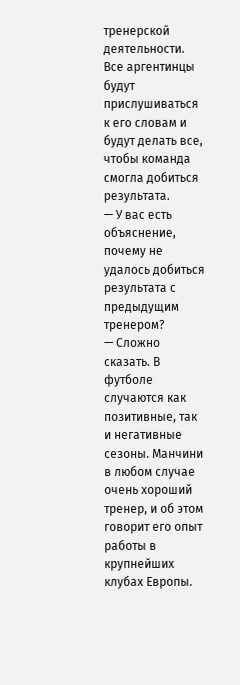тренерской деятельности. Все аргентинцы будут прислушиваться к его словам и будут делать все, чтобы команда смогла добиться результата.
— У вас есть объяснение, почему не удалось добиться результата с предыдущим тренером?
— Сложно сказать. В футболе случаются как позитивные, так и негативные сезоны. Манчини в любом случае очень хороший тренер, и об этом говорит его опыт работы в крупнейших клубах Европы.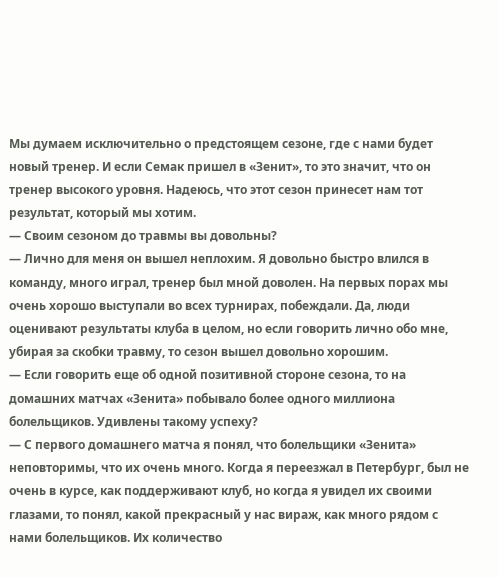Мы думаем исключительно о предстоящем сезоне, где с нами будет новый тренер. И если Семак пришел в «Зенит», то это значит, что он тренер высокого уровня. Надеюсь, что этот сезон принесет нам тот результат, который мы хотим.
— Своим сезоном до травмы вы довольны?
— Лично для меня он вышел неплохим. Я довольно быстро влился в команду, много играл, тренер был мной доволен. На первых порах мы очень хорошо выступали во всех турнирах, побеждали. Да, люди оценивают результаты клуба в целом, но если говорить лично обо мне, убирая за скобки травму, то сезон вышел довольно хорошим.
— Если говорить еще об одной позитивной стороне сезона, то на домашних матчах «Зенита» побывало более одного миллиона болельщиков. Удивлены такому успеху?
— С первого домашнего матча я понял, что болельщики «Зенита» неповторимы, что их очень много. Когда я переезжал в Петербург, был не очень в курсе, как поддерживают клуб, но когда я увидел их своими глазами, то понял, какой прекрасный у нас вираж, как много рядом с нами болельщиков. Их количество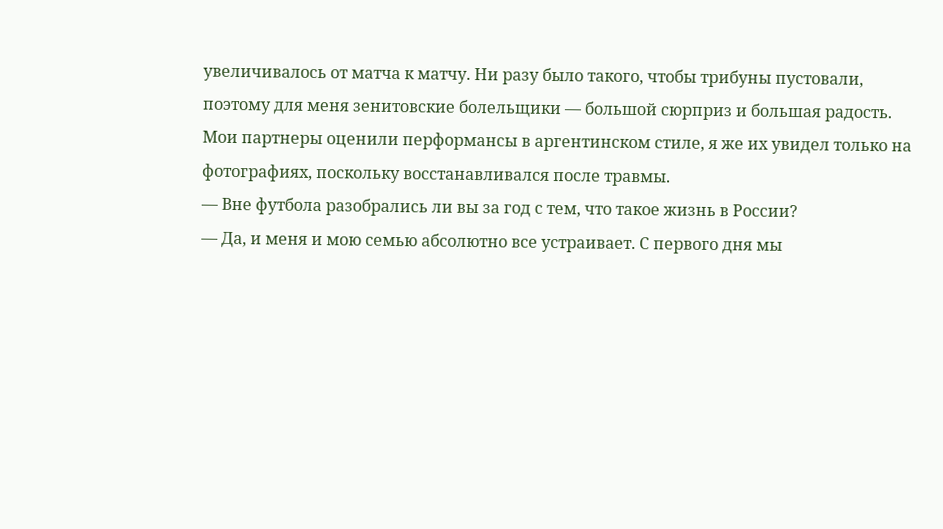увеличивалось от матча к матчу. Ни разу было такого, чтобы трибуны пустовали, поэтому для меня зенитовские болельщики — большой сюрприз и большая радость. Мои партнеры оценили перформансы в аргентинском стиле, я же их увидел только на фотографиях, поскольку восстанавливался после травмы.
— Вне футбола разобрались ли вы за год с тем, что такое жизнь в России?
— Да, и меня и мою семью абсолютно все устраивает. С первого дня мы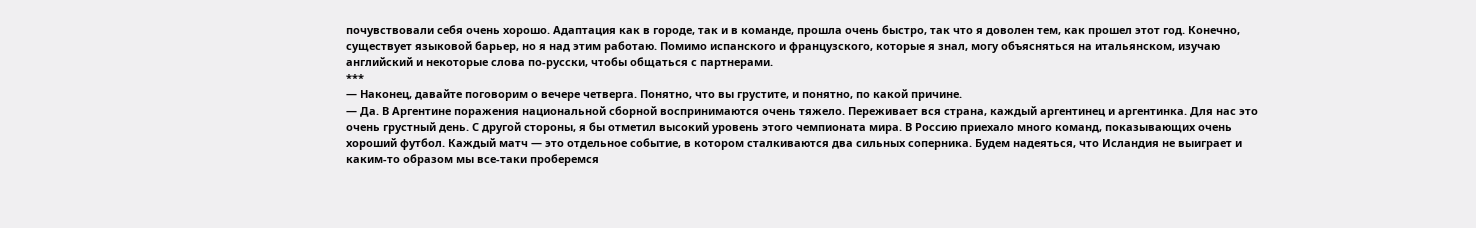почувствовали себя очень хорошо. Адаптация как в городе, так и в команде, прошла очень быстро, так что я доволен тем, как прошел этот год. Конечно, существует языковой барьер, но я над этим работаю. Помимо испанского и французского, которые я знал, могу объясняться на итальянском, изучаю английский и некоторые слова по-русски, чтобы общаться с партнерами.
***
— Наконец, давайте поговорим о вечере четверга. Понятно, что вы грустите, и понятно, по какой причине.
— Да. В Аргентине поражения национальной сборной воспринимаются очень тяжело. Переживает вся страна, каждый аргентинец и аргентинка. Для нас это очень грустный день. С другой стороны, я бы отметил высокий уровень этого чемпионата мира. В Россию приехало много команд, показывающих очень хороший футбол. Каждый матч — это отдельное событие, в котором сталкиваются два сильных соперника. Будем надеяться, что Исландия не выиграет и каким-то образом мы все-таки проберемся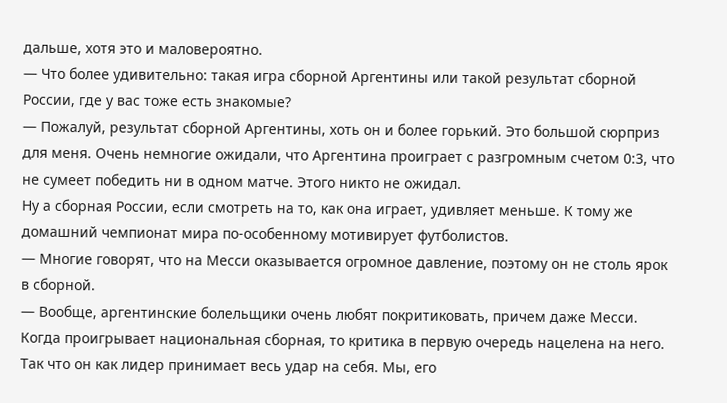дальше, хотя это и маловероятно.
— Что более удивительно: такая игра сборной Аргентины или такой результат сборной России, где у вас тоже есть знакомые?
— Пожалуй, результат сборной Аргентины, хоть он и более горький. Это большой сюрприз для меня. Очень немногие ожидали, что Аргентина проиграет с разгромным счетом 0:3, что не сумеет победить ни в одном матче. Этого никто не ожидал.
Ну а сборная России, если смотреть на то, как она играет, удивляет меньше. К тому же домашний чемпионат мира по-особенному мотивирует футболистов.
— Многие говорят, что на Месси оказывается огромное давление, поэтому он не столь ярок в сборной.
— Вообще, аргентинские болельщики очень любят покритиковать, причем даже Месси. Когда проигрывает национальная сборная, то критика в первую очередь нацелена на него. Так что он как лидер принимает весь удар на себя. Мы, его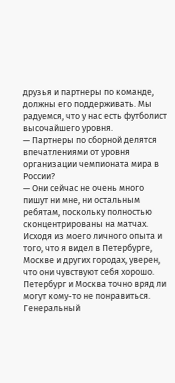друзья и партнеры по команде, должны его поддерживать. Мы радуемся, что у нас есть футболист высочайшего уровня.
— Партнеры по сборной делятся впечатлениями от уровня организации чемпионата мира в России?
— Они сейчас не очень много пишут ни мне, ни остальным ребятам, поскольку полностью сконцентрированы на матчах. Исходя из моего личного опыта и того, что я видел в Петербурге, Москве и других городах, уверен, что они чувствуют себя хорошо. Петербург и Москва точно вряд ли могут кому-то не понравиться.
Генеральный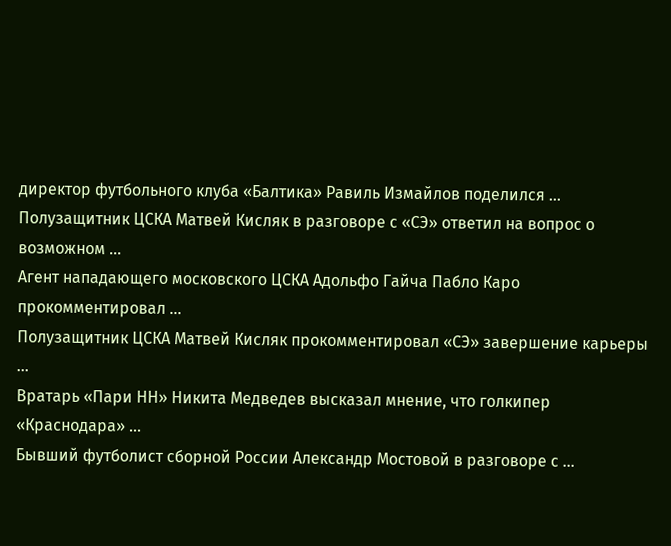директор футбольного клуба «Балтика» Равиль Измайлов поделился ...
Полузащитник ЦСКА Матвей Кисляк в разговоре с «СЭ» ответил на вопрос о возможном ...
Агент нападающего московского ЦСКА Адольфо Гайча Пабло Каро прокомментировал ...
Полузащитник ЦСКА Матвей Кисляк прокомментировал «СЭ» завершение карьеры ...
Вратарь «Пари НН» Никита Медведев высказал мнение, что голкипер «Краснодара» ...
Бывший футболист сборной России Александр Мостовой в разговоре с ...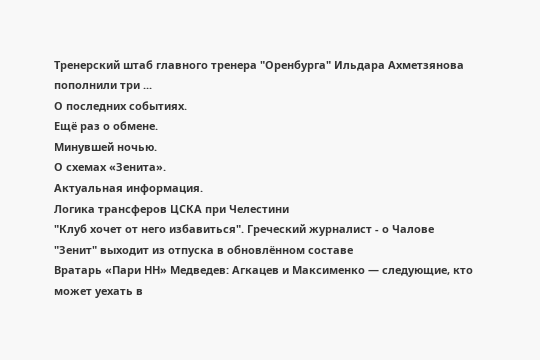Тренерский штаб главного тренера "Оренбурга" Ильдара Ахметзянова пополнили три ...
О последних событиях.
Ещё раз о обмене.
Минувшей ночью.
О схемах «Зенита».
Актуальная информация.
Логика трансферов ЦСКА при Челестини
"Клуб хочет от него избавиться". Греческий журналист - о Чалове
"Зенит" выходит из отпуска в обновлённом составе
Вратарь «Пари НН» Медведев: Агкацев и Максименко — следующие, кто может уехать в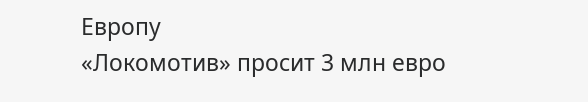Европу
«Локомотив» просит 3 млн евро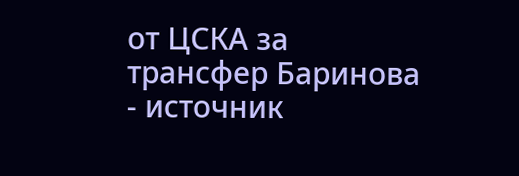от ЦСКА за трансфер Баринова - источник